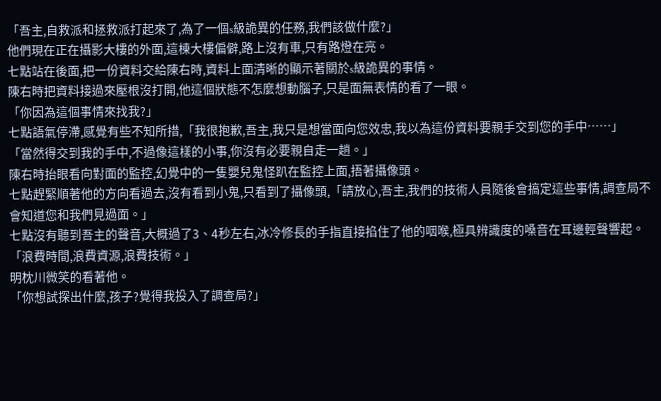「吾主,自救派和拯救派打起來了,為了一個s級詭異的任務,我們該做什麼?」
他們現在正在攝影大樓的外面,這棟大樓偏僻,路上沒有車,只有路燈在亮。
七點站在後面,把一份資料交給陳右時,資料上面清晰的顯示著關於s級詭異的事情。
陳右時把資料接過來壓根沒打開,他這個狀態不怎麼想動腦子,只是面無表情的看了一眼。
「你因為這個事情來找我?」
七點語氣停滯,感覺有些不知所措,「我很抱歉,吾主,我只是想當面向您效忠,我以為這份資料要親手交到您的手中……」
「當然得交到我的手中,不過像這樣的小事,你沒有必要親自走一趟。」
陳右時抬眼看向對面的監控,幻覺中的一隻嬰兒鬼怪趴在監控上面,捂著攝像頭。
七點趕緊順著他的方向看過去,沒有看到小鬼,只看到了攝像頭,「請放心,吾主,我們的技術人員隨後會搞定這些事情,調查局不會知道您和我們見過面。」
七點沒有聽到吾主的聲音,大概過了3、4秒左右,冰冷修長的手指直接掐住了他的咽喉,極具辨識度的嗓音在耳邊輕聲響起。
「浪費時間,浪費資源,浪費技術。」
明枕川微笑的看著他。
「你想試探出什麼,孩子?覺得我投入了調查局?」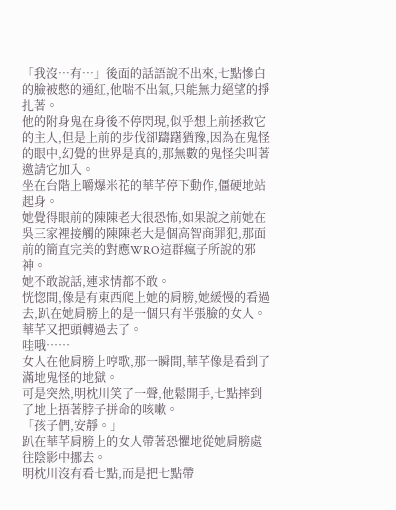「我沒…有…」後面的話語說不出來,七點慘白的臉被憋的通紅,他喘不出氣,只能無力絕望的掙扎著。
他的附身鬼在身後不停閃現,似乎想上前拯救它的主人,但是上前的步伐卻躊躇猶豫,因為在鬼怪的眼中,幻覺的世界是真的,那無數的鬼怪尖叫著邀請它加入。
坐在台階上嚼爆米花的華芊停下動作,僵硬地站起身。
她覺得眼前的陳陳老大很恐怖,如果說之前她在吳三家裡接觸的陳陳老大是個高智商罪犯,那面前的簡直完美的對應WRO這群瘋子所說的邪神。
她不敢說話,連求情都不敢。
恍惚間,像是有東西爬上她的肩膀,她緩慢的看過去,趴在她肩膀上的是一個只有半張臉的女人。
華芊又把頭轉過去了。
哇哦……
女人在他肩膀上哼歌,那一瞬間,華芊像是看到了滿地鬼怪的地獄。
可是突然,明枕川笑了一聲,他鬆開手,七點摔到了地上捂著脖子拼命的咳嗽。
「孩子們,安靜。」
趴在華芊肩膀上的女人帶著恐懼地從她肩膀處往陰影中挪去。
明枕川沒有看七點,而是把七點帶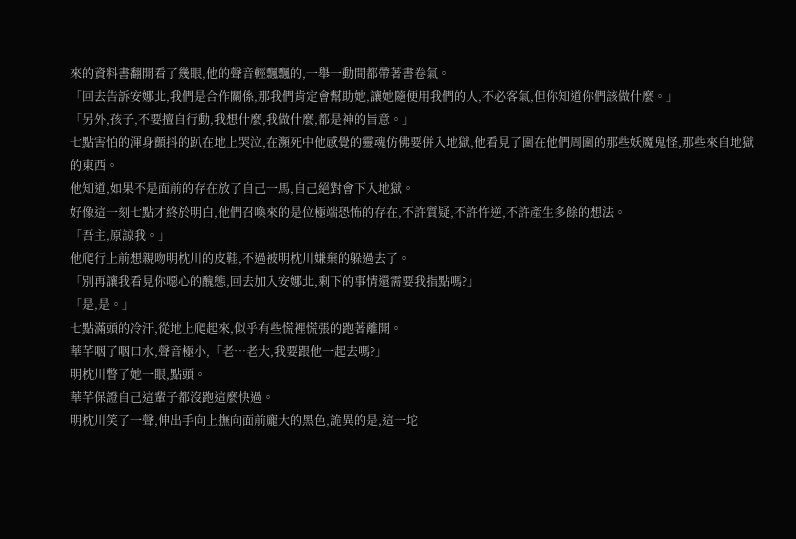來的資料書翻開看了幾眼,他的聲音輕飄飄的,一舉一動間都帶著書卷氣。
「回去告訴安娜北,我們是合作關係,那我們肯定會幫助她,讓她隨便用我們的人,不必客氣,但你知道你們該做什麼。」
「另外,孩子,不要擅自行動,我想什麼,我做什麼,都是神的旨意。」
七點害怕的渾身顫抖的趴在地上哭泣,在瀕死中他感覺的靈魂仿佛要併入地獄,他看見了圍在他們周圍的那些妖魔鬼怪,那些來自地獄的東西。
他知道,如果不是面前的存在放了自己一馬,自己絕對會下入地獄。
好像這一刻七點才終於明白,他們召喚來的是位極端恐怖的存在,不許質疑,不許忤逆,不許產生多餘的想法。
「吾主,原諒我。」
他爬行上前想親吻明枕川的皮鞋,不過被明枕川嫌棄的躲過去了。
「別再讓我看見你噁心的醜態,回去加入安娜北,剩下的事情還需要我指點嗎?」
「是,是。」
七點滿頭的冷汗,從地上爬起來,似乎有些慌裡慌張的跑著離開。
華芊咽了咽口水,聲音極小,「老…老大,我要跟他一起去嗎?」
明枕川瞥了她一眼,點頭。
華芊保證自己這輩子都沒跑這麼快過。
明枕川笑了一聲,伸出手向上撫向面前龐大的黑色,詭異的是,這一坨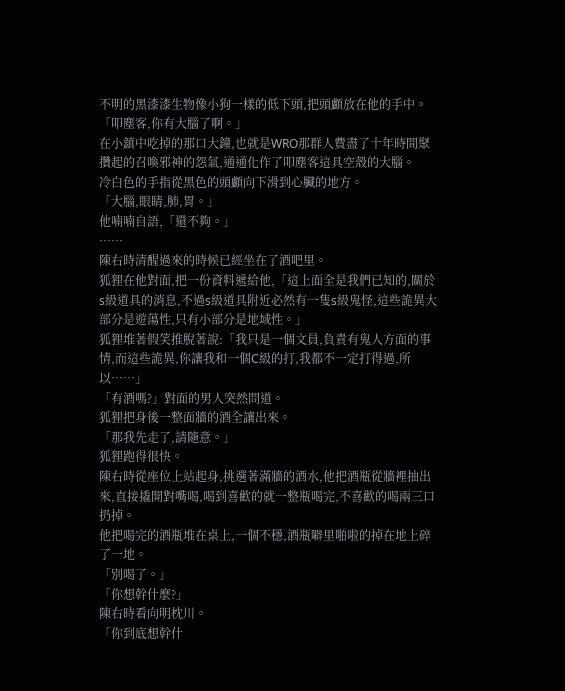不明的黑漆漆生物像小狗一樣的低下頭,把頭顱放在他的手中。
「叩塵客,你有大腦了啊。」
在小鎮中吃掉的那口大鐘,也就是WRO那群人費盡了十年時間聚攢起的召喚邪神的怨氣,通通化作了叩塵客這具空殼的大腦。
冷白色的手指從黑色的頭顱向下滑到心臟的地方。
「大腦,眼睛,肺,胃。」
他喃喃自語,「還不夠。」
……
陳右時清醒過來的時候已經坐在了酒吧里。
狐狸在他對面,把一份資料遞給他,「這上面全是我們已知的,關於s級道具的消息,不過s級道具附近必然有一隻s級鬼怪,這些詭異大部分是遊蕩性,只有小部分是地域性。」
狐狸堆著假笑推脫著說:「我只是一個文員,負責有鬼人方面的事情,而這些詭異,你讓我和一個C級的打,我都不一定打得過,所以……」
「有酒嗎?」對面的男人突然問道。
狐狸把身後一整面牆的酒全讓出來。
「那我先走了,請隨意。」
狐狸跑得很快。
陳右時從座位上站起身,挑選著滿牆的酒水,他把酒瓶從牆裡抽出來,直接撬開對嘴喝,喝到喜歡的就一整瓶喝完,不喜歡的喝兩三口扔掉。
他把喝完的酒瓶堆在桌上,一個不穩,酒瓶噼里啪啦的掉在地上碎了一地。
「別喝了。」
「你想幹什麼?」
陳右時看向明枕川。
「你到底想幹什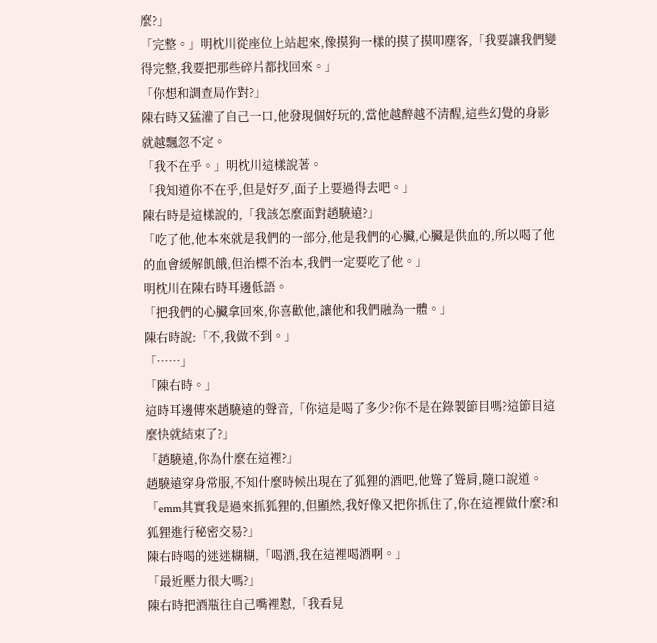麼?」
「完整。」明枕川從座位上站起來,像摸狗一樣的摸了摸叩塵客,「我要讓我們變得完整,我要把那些碎片都找回來。」
「你想和調查局作對?」
陳右時又猛灌了自己一口,他發現個好玩的,當他越醉越不清醒,這些幻覺的身影就越飄忽不定。
「我不在乎。」明枕川這樣說著。
「我知道你不在乎,但是好歹,面子上要過得去吧。」
陳右時是這樣說的,「我該怎麼面對趙驍遠?」
「吃了他,他本來就是我們的一部分,他是我們的心臟,心臟是供血的,所以喝了他的血會緩解飢餓,但治標不治本,我們一定要吃了他。」
明枕川在陳右時耳邊低語。
「把我們的心臟拿回來,你喜歡他,讓他和我們融為一體。」
陳右時說:「不,我做不到。」
「……」
「陳右時。」
這時耳邊傳來趙驍遠的聲音,「你這是喝了多少?你不是在錄製節目嗎?這節目這麼快就結束了?」
「趙驍遠,你為什麼在這裡?」
趙驍遠穿身常服,不知什麼時候出現在了狐狸的酒吧,他聳了聳肩,隨口說道。
「emm其實我是過來抓狐狸的,但顯然,我好像又把你抓住了,你在這裡做什麼?和狐狸進行秘密交易?」
陳右時喝的迷迷糊糊,「喝酒,我在這裡喝酒啊。」
「最近壓力很大嗎?」
陳右時把酒瓶往自己嘴裡懟,「我看見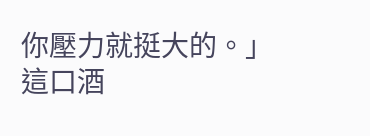你壓力就挺大的。」
這口酒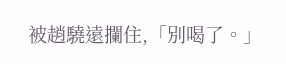被趙驍遠攔住,「別喝了。」